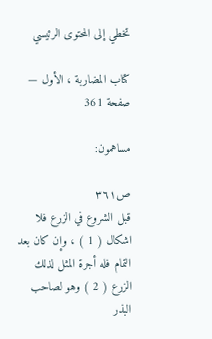تخطي إلى المحتوى الرئيسي

كتاب المضاربة ، الأول — صفحة 361

مساهمون:

ص٣٦١
قبل الشروع في الزرع فلا اشكال ( 1 ) ، وإن كان بعد التمام فله أجرة المثل لذلك الزرع ( 2 ) وهو لصاحب البذر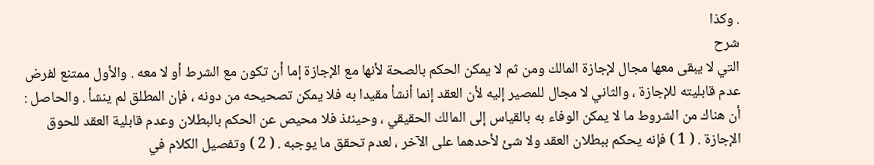. وكذا
شرح
التي لا يبقى معها مجال لإجازة المالك ومن ثم لا يمكن الحكم بالصحة لأنها مع الإجازة إما أن تكون مع الشرط أو لا معه . والأول ممتنع لفرض عدم قابليته للإجازة ، والثاني لا مجال للمصير إليه لأن العقد إنما أنشأ مقيدا به فلا يمكن تصحيحه من دونه ، فإن المطلق لم ينشأ . والحاصل : أن هناك من الشروط ما لا يمكن الوفاء به بالقياس إلى المالك الحقيقي ، وحينئذ فلا محيص عن الحكم بالبطلان وعدم قابلية العقد للحوق الإجازة . ( 1 ) فإنه يحكم ببطلان العقد ولا شئ لأحدهما على الآخر ، لعدم تحقق ما يوجبه . ( 2 ) وتفصيل الكلام في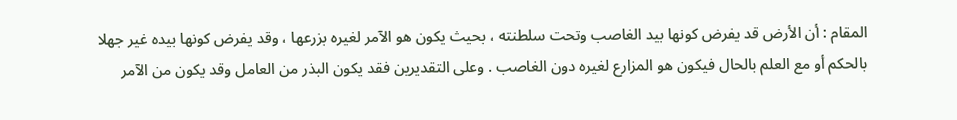المقام : أن الأرض قد يفرض كونها بيد الغاصب وتحت سلطنته ، بحيث يكون هو الآمر لغيره بزرعها ، وقد يفرض كونها بيده غير جهلا بالحكم أو مع العلم بالحال فيكون هو المزارع لغيره دون الغاصب . وعلى التقديرين فقد يكون البذر من العامل وقد يكون من الآمر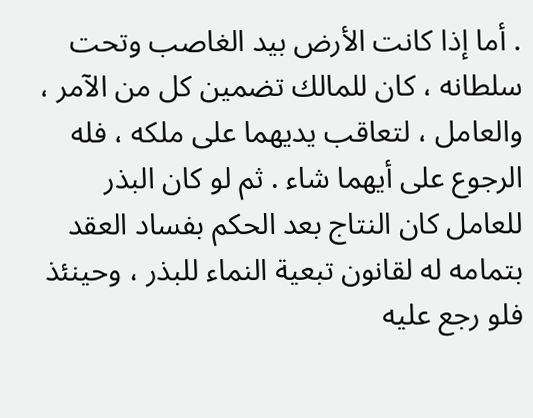. أما إذا كانت الأرض بيد الغاصب وتحت سلطانه ، كان للمالك تضمين كل من الآمر ، والعامل ، لتعاقب يديهما على ملكه ، فله الرجوع على أيهما شاء . ثم لو كان البذر للعامل كان النتاج بعد الحكم بفساد العقد بتمامه له لقانون تبعية النماء للبذر ، وحينئذ فلو رجع عليه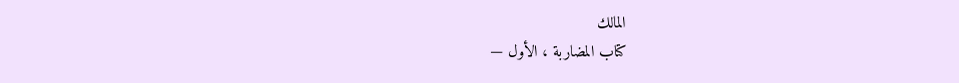المالك
كتاب المضاربة ، الأول —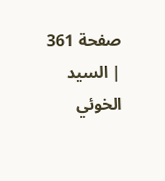صفحة 361 | السيد الخوئي